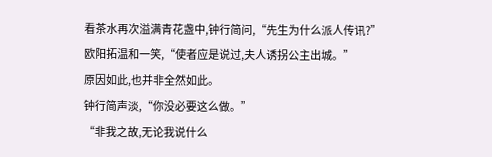看茶水再次溢满青花盏中,钟行简问,“先生为什么派人传讯?”
欧阳拓温和一笑,“使者应是说过,夫人诱拐公主出城。”
原因如此,也并非全然如此。
钟行简声淡,“你没必要这么做。”
“非我之故,无论我说什么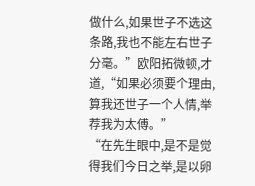做什么,如果世子不选这条路,我也不能左右世子分毫。”欧阳拓微顿,才道,“如果必须要个理由,算我还世子一个人情,举荐我为太傅。”
“在先生眼中,是不是觉得我们今日之举,是以卵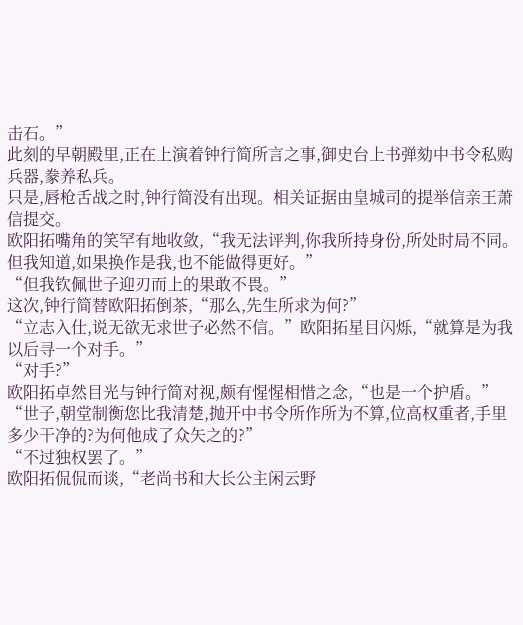击石。”
此刻的早朝殿里,正在上演着钟行简所言之事,御史台上书弹劾中书令私购兵器,豢养私兵。
只是,唇枪舌战之时,钟行简没有出现。相关证据由皇城司的提举信亲王萧信提交。
欧阳拓嘴角的笑罕有地收敛,“我无法评判,你我所持身份,所处时局不同。但我知道,如果换作是我,也不能做得更好。”
“但我钦佩世子迎刃而上的果敢不畏。”
这次,钟行简替欧阳拓倒茶,“那么,先生所求为何?”
“立志入仕,说无欲无求世子必然不信。”欧阳拓星目闪烁,“就算是为我以后寻一个对手。”
“对手?”
欧阳拓卓然目光与钟行简对视,颇有惺惺相惜之念,“也是一个护盾。”
“世子,朝堂制衡您比我清楚,抛开中书令所作所为不算,位高权重者,手里多少干净的?为何他成了众矢之的?”
“不过独权罢了。”
欧阳拓侃侃而谈,“老尚书和大长公主闲云野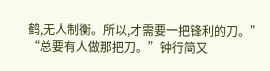鹤,无人制衡。所以,才需要一把锋利的刀。”
“总要有人做那把刀。”钟行简又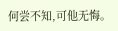何尝不知,可他无悔。